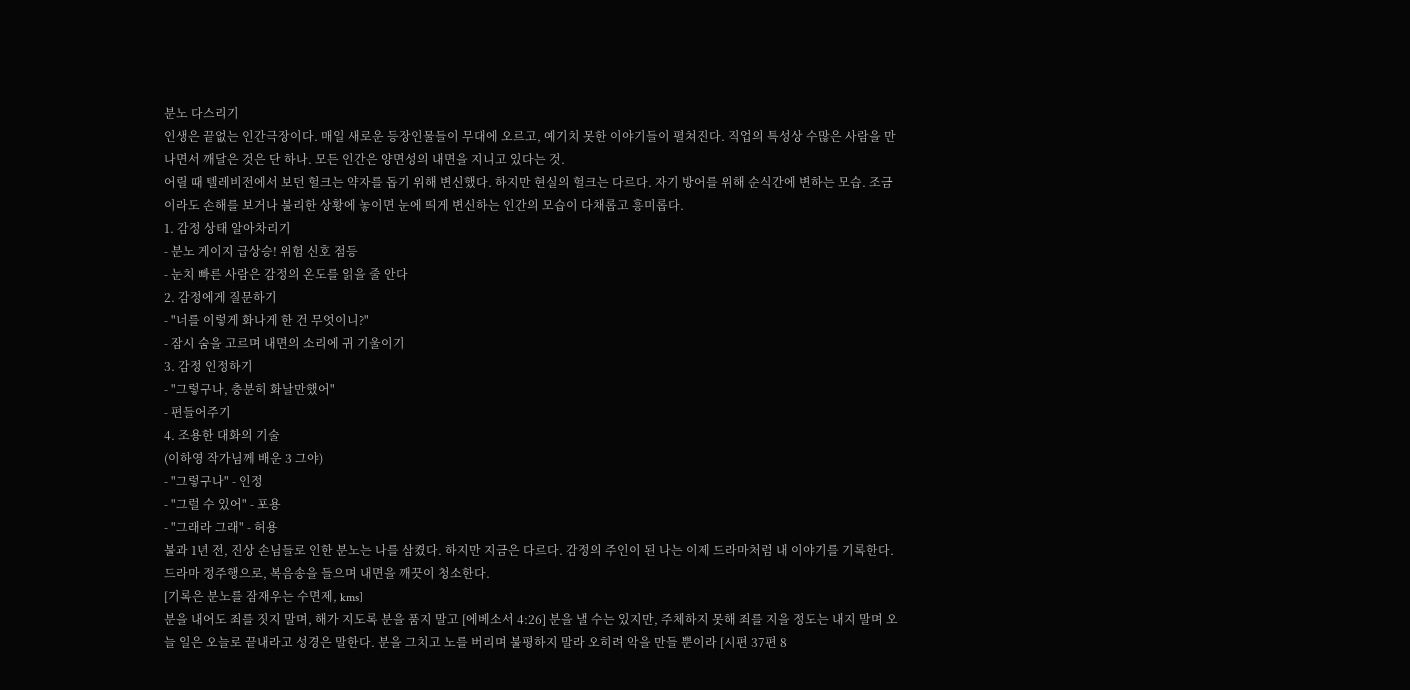분노 다스리기
인생은 끝없는 인간극장이다. 매일 새로운 등장인물들이 무대에 오르고, 예기치 못한 이야기들이 펼쳐진다. 직업의 특성상 수많은 사람을 만나면서 깨달은 것은 단 하나. 모든 인간은 양면성의 내면을 지니고 있다는 것.
어릴 때 텔레비전에서 보던 헐크는 약자를 돕기 위해 변신했다. 하지만 현실의 헐크는 다르다. 자기 방어를 위해 순식간에 변하는 모습. 조금이라도 손해를 보거나 불리한 상황에 놓이면 눈에 띄게 변신하는 인간의 모습이 다채롭고 흥미롭다.
1. 감정 상태 알아차리기
- 분노 게이지 급상승! 위험 신호 점등
- 눈치 빠른 사람은 감정의 온도를 읽을 줄 안다
2. 감정에게 질문하기
- "너를 이렇게 화나게 한 건 무엇이니?"
- 잠시 숨을 고르며 내면의 소리에 귀 기울이기
3. 감정 인정하기
- "그렇구나, 충분히 화날만했어"
- 편들어주기
4. 조용한 대화의 기술
(이하영 작가님께 배운 3 그야)
- "그렇구나" - 인정
- "그럴 수 있어" - 포용
- "그래라 그래" - 허용
불과 1년 전, 진상 손님들로 인한 분노는 나를 삼켰다. 하지만 지금은 다르다. 감정의 주인이 된 나는 이제 드라마처럼 내 이야기를 기록한다. 드라마 정주행으로, 복음송을 들으며 내면을 깨끗이 청소한다.
[기록은 분노를 잠재우는 수면제, kms]
분을 내어도 죄를 짓지 말며, 해가 지도록 분을 품지 말고 [에베소서 4:26] 분을 낼 수는 있지만, 주체하지 못해 죄를 지을 정도는 내지 말며 오늘 일은 오늘로 끝내라고 성경은 말한다. 분을 그치고 노를 버리며 불평하지 말라 오히려 악을 만들 뿐이라 [시편 37편 8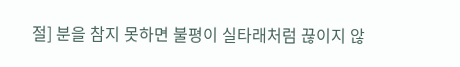절] 분을 참지 못하면 불평이 실타래처럼 끊이지 않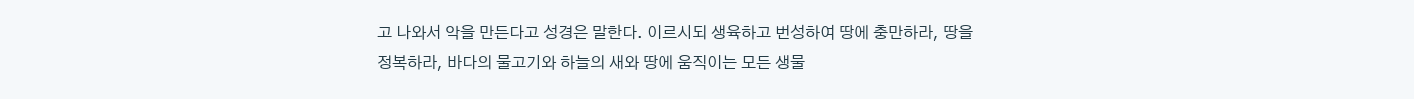고 나와서 악을 만든다고 성경은 말한다. 이르시되 생육하고 번성하여 땅에 충만하라, 땅을 정복하라, 바다의 물고기와 하늘의 새와 땅에 움직이는 모든 생물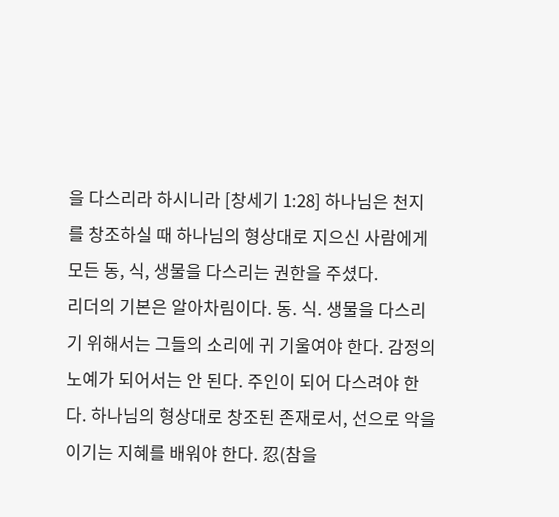을 다스리라 하시니라 [창세기 1:28] 하나님은 천지를 창조하실 때 하나님의 형상대로 지으신 사람에게 모든 동, 식, 생물을 다스리는 권한을 주셨다.
리더의 기본은 알아차림이다. 동. 식. 생물을 다스리기 위해서는 그들의 소리에 귀 기울여야 한다. 감정의 노예가 되어서는 안 된다. 주인이 되어 다스려야 한다. 하나님의 형상대로 창조된 존재로서, 선으로 악을 이기는 지혜를 배워야 한다. 忍(참을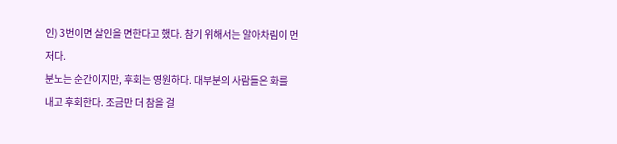인) 3번이면 살인을 면한다고 했다. 참기 위해서는 알아차림이 먼저다.
분노는 순간이지만, 후회는 영원하다. 대부분의 사람들은 화를 내고 후회한다. 조금만 더 참을 걸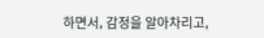하면서, 감정을 알아차리고,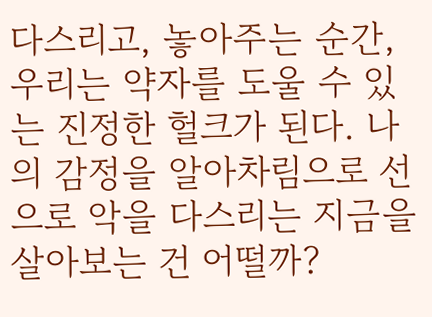다스리고, 놓아주는 순간, 우리는 약자를 도울 수 있는 진정한 헐크가 된다. 나의 감정을 알아차림으로 선으로 악을 다스리는 지금을 살아보는 건 어떨까?